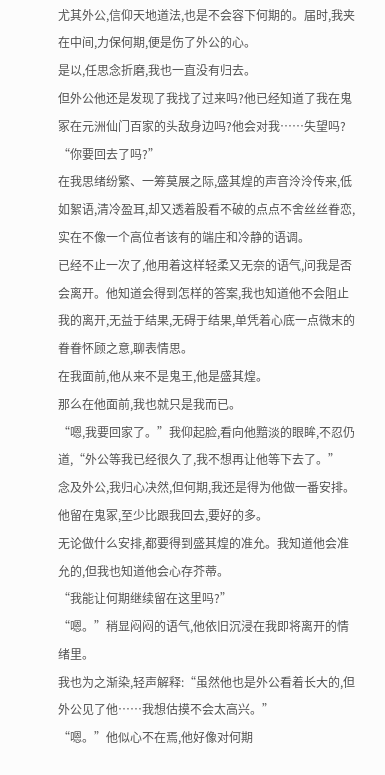尤其外公,信仰天地道法,也是不会容下何期的。届时,我夹在中间,力保何期,便是伤了外公的心。
是以,任思念折磨,我也一直没有归去。
但外公他还是发现了我找了过来吗?他已经知道了我在鬼冢在元洲仙门百家的头敌身边吗?他会对我……失望吗?
“你要回去了吗?”
在我思绪纷繁、一筹莫展之际,盛其煌的声音泠泠传来,低如絮语,清冷盈耳,却又透着股看不破的点点不舍丝丝眷恋,实在不像一个高位者该有的端庄和冷静的语调。
已经不止一次了,他用着这样轻柔又无奈的语气,问我是否会离开。他知道会得到怎样的答案,我也知道他不会阻止我的离开,无益于结果,无碍于结果,单凭着心底一点微末的眷眷怀顾之意,聊表情思。
在我面前,他从来不是鬼王,他是盛其煌。
那么在他面前,我也就只是我而已。
“嗯,我要回家了。”我仰起脸,看向他黯淡的眼眸,不忍仍道,“外公等我已经很久了,我不想再让他等下去了。”
念及外公,我归心决然,但何期,我还是得为他做一番安排。他留在鬼冢,至少比跟我回去,要好的多。
无论做什么安排,都要得到盛其煌的准允。我知道他会准允的,但我也知道他会心存芥蒂。
“我能让何期继续留在这里吗?”
“嗯。”稍显闷闷的语气,他依旧沉浸在我即将离开的情绪里。
我也为之渐染,轻声解释:“虽然他也是外公看着长大的,但外公见了他……我想估摸不会太高兴。”
“嗯。”他似心不在焉,他好像对何期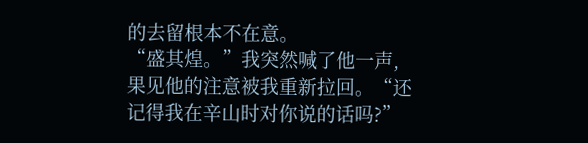的去留根本不在意。
“盛其煌。”我突然喊了他一声,果见他的注意被我重新拉回。“还记得我在辛山时对你说的话吗?”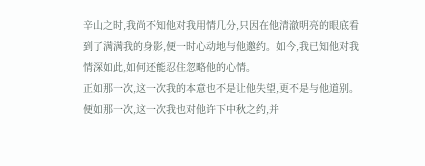辛山之时,我尚不知他对我用情几分,只因在他清澈明亮的眼底看到了满满我的身影,便一时心动地与他邀约。如今,我已知他对我情深如此,如何还能忍住忽略他的心情。
正如那一次,这一次我的本意也不是让他失望,更不是与他道别。
便如那一次,这一次我也对他许下中秋之约,并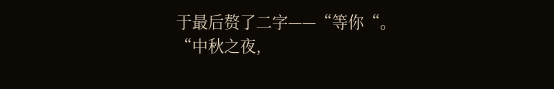于最后赘了二字——“等你“。
“中秋之夜,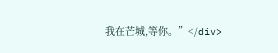我在芒城,等你。”</div>